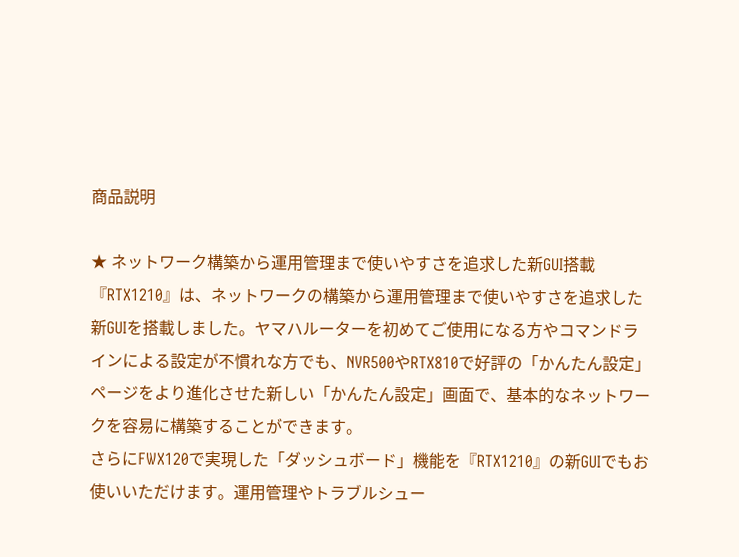商品説明

★ ネットワーク構築から運用管理まで使いやすさを追求した新GUI搭載
『RTX1210』は、ネットワークの構築から運用管理まで使いやすさを追求した新GUIを搭載しました。ヤマハルーターを初めてご使用になる方やコマンドラインによる設定が不慣れな方でも、NVR500やRTX810で好評の「かんたん設定」ページをより進化させた新しい「かんたん設定」画面で、基本的なネットワークを容易に構築することができます。
さらにFWX120で実現した「ダッシュボード」機能を『RTX1210』の新GUIでもお使いいただけます。運用管理やトラブルシュー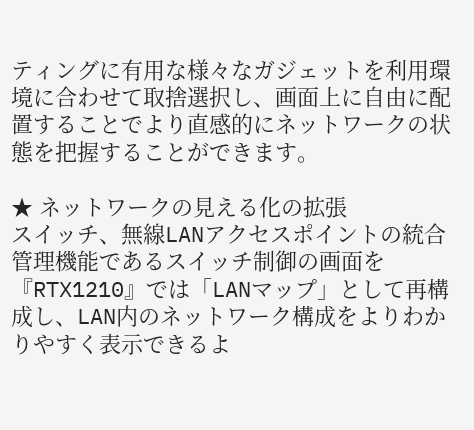ティングに有用な様々なガジェットを利用環境に合わせて取捨選択し、画面上に自由に配置することでより直感的にネットワークの状態を把握することができます。

★ ネットワークの見える化の拡張
スイッチ、無線LANアクセスポイントの統合管理機能であるスイッチ制御の画面を『RTX1210』では「LANマップ」として再構成し、LAN内のネットワーク構成をよりわかりやすく表示できるよ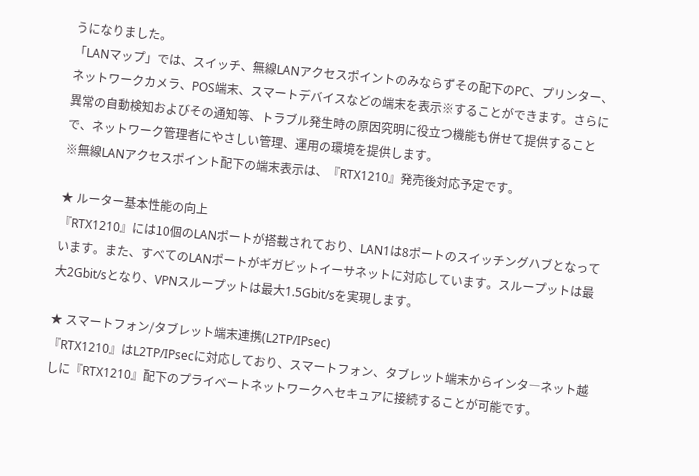うになりました。
「LANマップ」では、スイッチ、無線LANアクセスポイントのみならずその配下のPC、プリンター、ネットワークカメラ、POS端末、スマートデバイスなどの端末を表示※することができます。さらに異常の自動検知およびその通知等、トラブル発生時の原因究明に役立つ機能も併せて提供することで、ネットワーク管理者にやさしい管理、運用の環境を提供します。
※無線LANアクセスポイント配下の端末表示は、『RTX1210』発売後対応予定です。

★ ルーター基本性能の向上
『RTX1210』には10個のLANポートが搭載されており、LAN1は8ポートのスイッチングハブとなっています。また、すべてのLANポートがギガビットイーサネットに対応しています。スループットは最大2Gbit/sとなり、VPNスループットは最大1.5Gbit/sを実現します。

★ スマートフォン/タブレット端末連携(L2TP/IPsec)
『RTX1210』はL2TP/IPsecに対応しており、スマートフォン、タブレット端末からインタ―ネット越しに『RTX1210』配下のプライベートネットワークへセキュアに接続することが可能です。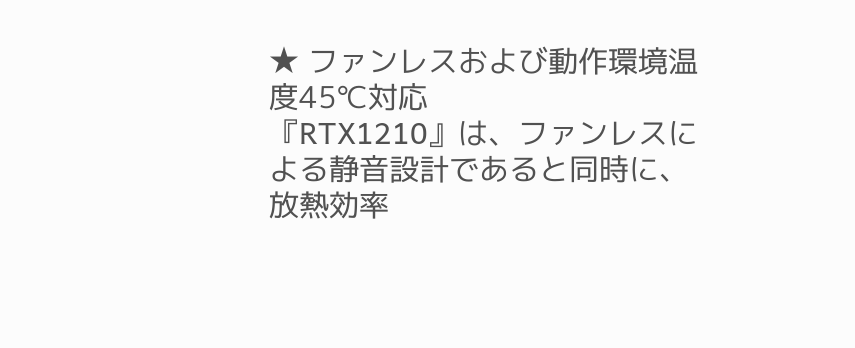★ ファンレスおよび動作環境温度45℃対応
『RTX1210』は、ファンレスによる静音設計であると同時に、放熱効率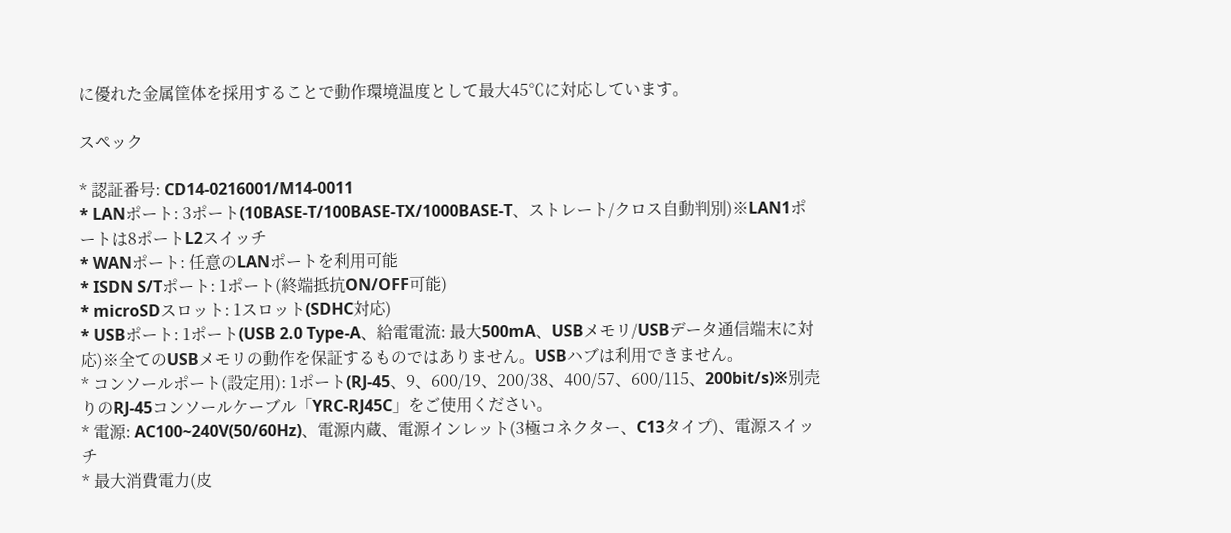に優れた金属筐体を採用することで動作環境温度として最大45℃に対応しています。

スペック

* 認証番号: CD14-0216001/M14-0011
* LANポート: 3ポート(10BASE‐T/100BASE‐TX/1000BASE‐T、ストレート/クロス自動判別)※LAN1ポートは8ポートL2スイッチ
* WANポート: 任意のLANポートを利用可能
* ISDN S/Tポート: 1ポート(終端抵抗ON/OFF可能)
* microSDスロット: 1スロット(SDHC対応)
* USBポート: 1ポート(USB 2.0 Type‐A、給電電流: 最大500mA、USBメモリ/USBデータ通信端末に対応)※全てのUSBメモリの動作を保証するものではありません。USBハブは利用できません。
* コンソールポート(設定用): 1ポート(RJ-45、9、600/19、200/38、400/57、600/115、200bit/s)※別売りのRJ-45コンソールケーブル「YRC-RJ45C」をご使用ください。
* 電源: AC100~240V(50/60Hz)、電源内蔵、電源インレット(3極コネクター、C13タイプ)、電源スイッチ
* 最大消費電力(皮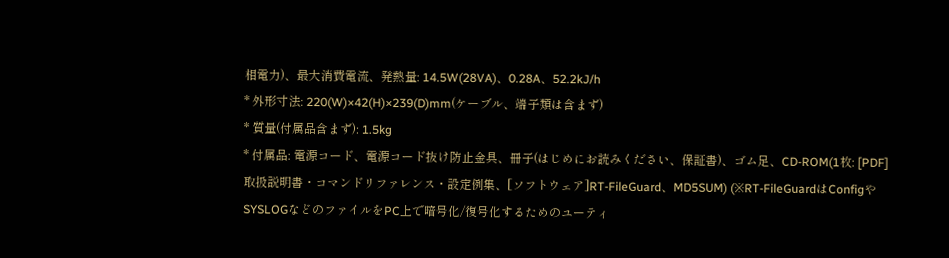相電力)、最大消費電流、発熱量: 14.5W(28VA)、0.28A、52.2kJ/h
* 外形寸法: 220(W)×42(H)×239(D)mm(ケーブル、端子類は含まず)
* 質量(付属品含まず): 1.5kg
* 付属品: 電源コード、電源コード抜け防止金具、冊子(はじめにお読みください、保証書)、ゴム足、CD‐ROM(1枚: [PDF]取扱説明書・コマンドリファレンス・設定例集、[ソフトウェア]RT‐FileGuard、MD5SUM) (※RT-FileGuardはConfigやSYSLOGなどのファイルをPC上で暗号化/復号化するためのユーティ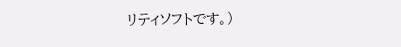リティソフトです。)